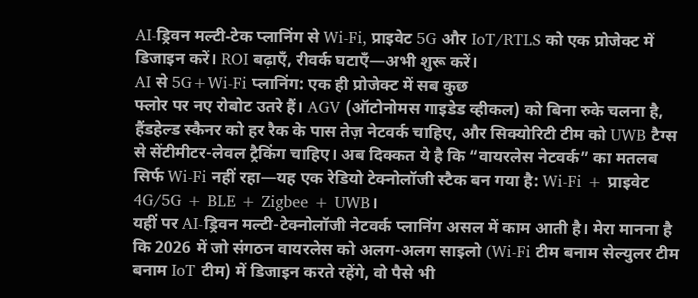AI‑ड्रिवन मल्टी‑टेक प्लानिंग से Wi‑Fi, प्राइवेट 5G और IoT/RTLS को एक प्रोजेक्ट में डिजाइन करें। ROI बढ़ाएँ, रीवर्क घटाएँ—अभी शुरू करें।
AI से 5G+Wi‑Fi प्लानिंग: एक ही प्रोजेक्ट में सब कुछ
फ्लोर पर नए रोबोट उतरे हैं। AGV (ऑटोनोमस गाइडेड व्हीकल) को बिना रुके चलना है, हैंडहेल्ड स्कैनर को हर रैक के पास तेज़ नेटवर्क चाहिए, और सिक्योरिटी टीम को UWB टैग्स से सेंटीमीटर-लेवल ट्रैकिंग चाहिए। अब दिक्कत ये है कि “वायरलेस नेटवर्क” का मतलब सिर्फ Wi‑Fi नहीं रहा—यह एक रेडियो टेक्नोलॉजी स्टैक बन गया है: Wi‑Fi + प्राइवेट 4G/5G + BLE + Zigbee + UWB।
यहीं पर AI-ड्रिवन मल्टी-टेक्नोलॉजी नेटवर्क प्लानिंग असल में काम आती है। मेरा मानना है कि 2026 में जो संगठन वायरलेस को अलग-अलग साइलो (Wi‑Fi टीम बनाम सेल्युलर टीम बनाम IoT टीम) में डिजाइन करते रहेंगे, वो पैसे भी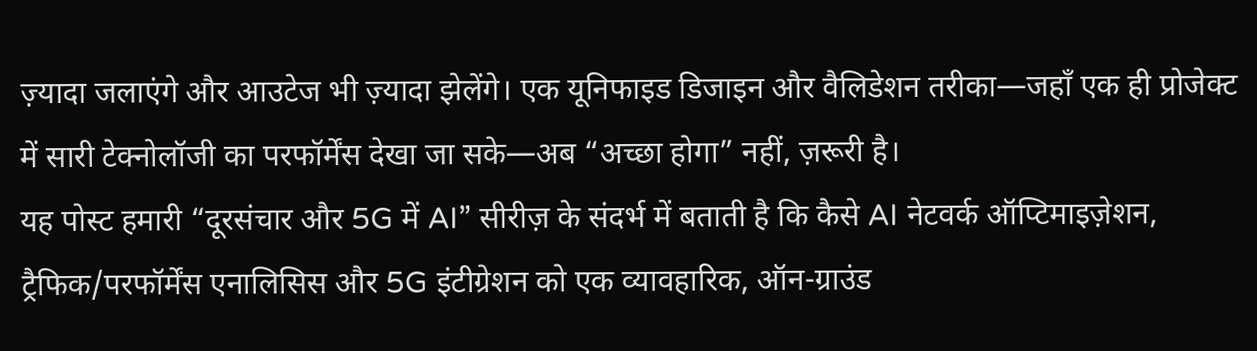ज़्यादा जलाएंगे और आउटेज भी ज़्यादा झेलेंगे। एक यूनिफाइड डिजाइन और वैलिडेशन तरीका—जहाँ एक ही प्रोजेक्ट में सारी टेक्नोलॉजी का परफॉर्मेंस देखा जा सके—अब “अच्छा होगा” नहीं, ज़रूरी है।
यह पोस्ट हमारी “दूरसंचार और 5G में AI” सीरीज़ के संदर्भ में बताती है कि कैसे AI नेटवर्क ऑप्टिमाइज़ेशन, ट्रैफिक/परफॉर्मेंस एनालिसिस और 5G इंटीग्रेशन को एक व्यावहारिक, ऑन-ग्राउंड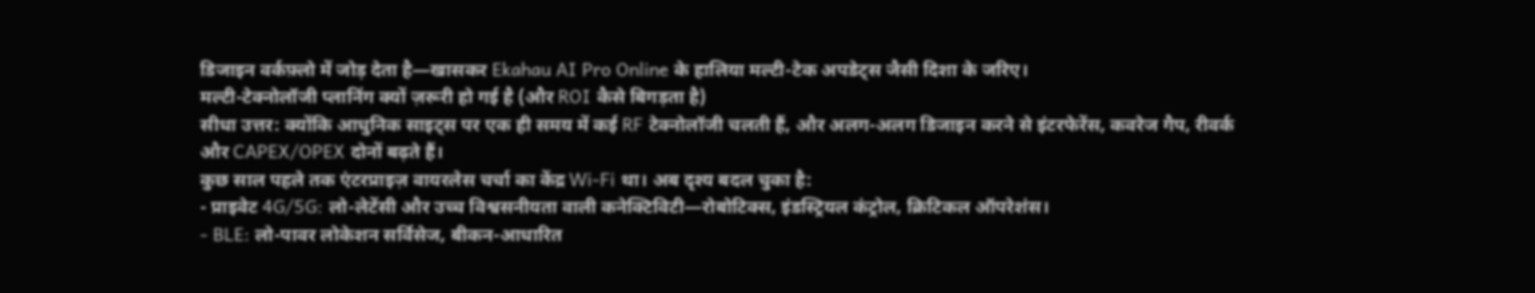डिजाइन वर्कफ़्लो में जोड़ देता है—खासकर Ekahau AI Pro Online के हालिया मल्टी-टेक अपडेट्स जैसी दिशा के जरिए।
मल्टी-टेक्नोलॉजी प्लानिंग क्यों ज़रूरी हो गई है (और ROI कैसे बिगड़ता है)
सीधा उत्तर: क्योंकि आधुनिक साइट्स पर एक ही समय में कई RF टेक्नोलॉजी चलती हैं, और अलग-अलग डिजाइन करने से इंटरफेरेंस, कवरेज गैप, रीवर्क और CAPEX/OPEX दोनों बढ़ते हैं।
कुछ साल पहले तक एंटरप्राइज़ वायरलेस चर्चा का केंद्र Wi‑Fi था। अब दृश्य बदल चुका है:
- प्राइवेट 4G/5G: लो-लेटेंसी और उच्च विश्वसनीयता वाली कनेक्टिविटी—रोबोटिक्स, इंडस्ट्रियल कंट्रोल, क्रिटिकल ऑपरेशंस।
- BLE: लो-पावर लोकेशन सर्विसेज, बीकन-आधारित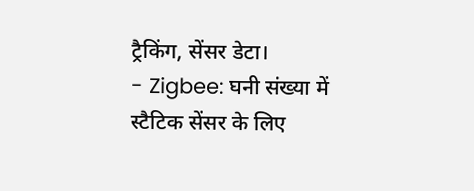ट्रैकिंग, सेंसर डेटा।
- Zigbee: घनी संख्या में स्टैटिक सेंसर के लिए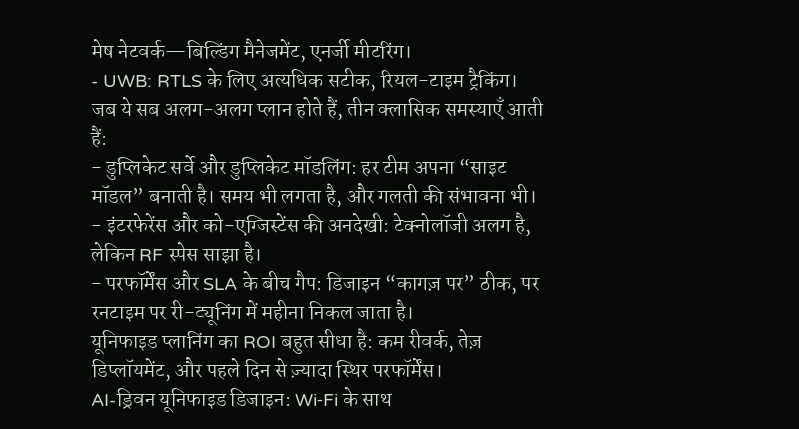मेष नेटवर्क—बिल्डिंग मैनेजमेंट, एनर्जी मीटरिंग।
- UWB: RTLS के लिए अत्यधिक सटीक, रियल-टाइम ट्रैकिंग।
जब ये सब अलग-अलग प्लान होते हैं, तीन क्लासिक समस्याएँ आती हैं:
- डुप्लिकेट सर्वे और डुप्लिकेट मॉडलिंग: हर टीम अपना “साइट मॉडल” बनाती है। समय भी लगता है, और गलती की संभावना भी।
- इंटरफेरेंस और को-एग्जिस्टेंस की अनदेखी: टेक्नोलॉजी अलग है, लेकिन RF स्पेस साझा है।
- परफॉर्मेंस और SLA के बीच गैप: डिजाइन “कागज़ पर” ठीक, पर रनटाइम पर री-ट्यूनिंग में महीना निकल जाता है।
यूनिफाइड प्लानिंग का ROI बहुत सीधा है: कम रीवर्क, तेज़ डिप्लॉयमेंट, और पहले दिन से ज़्यादा स्थिर परफॉर्मेंस।
AI-ड्रिवन यूनिफाइड डिजाइन: Wi‑Fi के साथ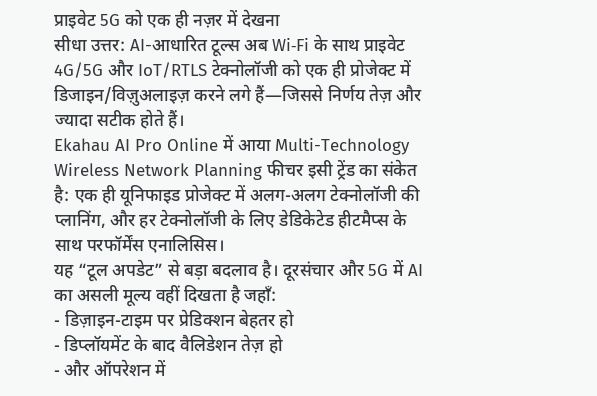प्राइवेट 5G को एक ही नज़र में देखना
सीधा उत्तर: AI-आधारित टूल्स अब Wi‑Fi के साथ प्राइवेट 4G/5G और IoT/RTLS टेक्नोलॉजी को एक ही प्रोजेक्ट में डिजाइन/विज़ुअलाइज़ करने लगे हैं—जिससे निर्णय तेज़ और ज्यादा सटीक होते हैं।
Ekahau AI Pro Online में आया Multi-Technology Wireless Network Planning फीचर इसी ट्रेंड का संकेत है: एक ही यूनिफाइड प्रोजेक्ट में अलग-अलग टेक्नोलॉजी की प्लानिंग, और हर टेक्नोलॉजी के लिए डेडिकेटेड हीटमैप्स के साथ परफॉर्मेंस एनालिसिस।
यह “टूल अपडेट” से बड़ा बदलाव है। दूरसंचार और 5G में AI का असली मूल्य वहीं दिखता है जहाँ:
- डिज़ाइन-टाइम पर प्रेडिक्शन बेहतर हो
- डिप्लॉयमेंट के बाद वैलिडेशन तेज़ हो
- और ऑपरेशन में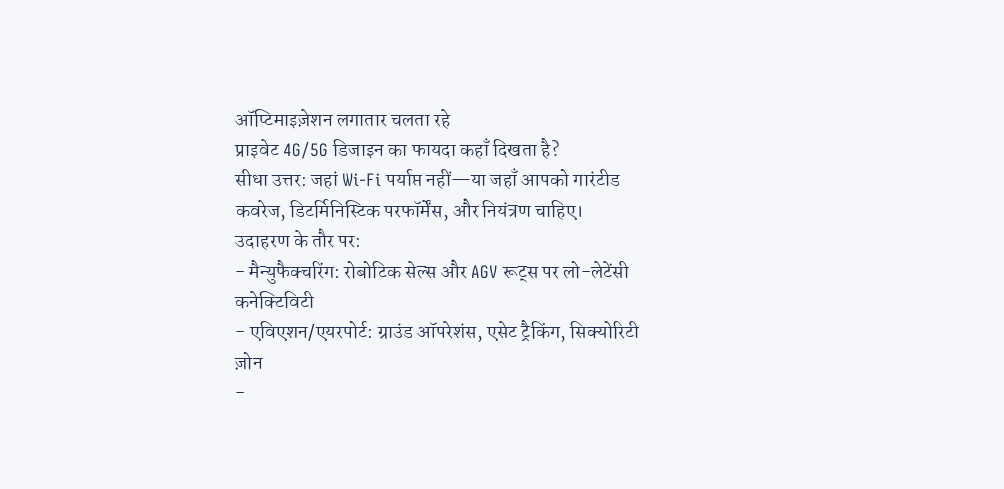ऑप्टिमाइज़ेशन लगातार चलता रहे
प्राइवेट 4G/5G डिजाइन का फायदा कहाँ दिखता है?
सीधा उत्तर: जहां Wi‑Fi पर्याप्त नहीं—या जहाँ आपको गारंटीड कवरेज, डिटर्मिनिस्टिक परफॉर्मेंस, और नियंत्रण चाहिए।
उदाहरण के तौर पर:
- मैन्युफैक्चरिंग: रोबोटिक सेल्स और AGV रूट्स पर लो-लेटेंसी कनेक्टिविटी
- एविएशन/एयरपोर्ट: ग्राउंड ऑपरेशंस, एसेट ट्रैकिंग, सिक्योरिटी ज़ोन
-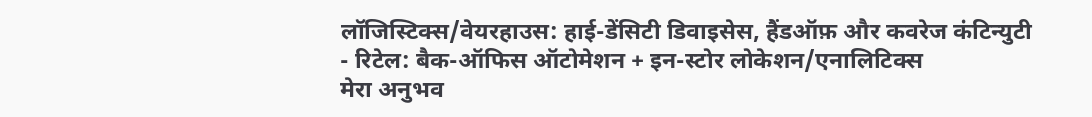लॉजिस्टिक्स/वेयरहाउस: हाई-डेंसिटी डिवाइसेस, हैंडऑफ़ और कवरेज कंटिन्युटी
- रिटेल: बैक-ऑफिस ऑटोमेशन + इन-स्टोर लोकेशन/एनालिटिक्स
मेरा अनुभव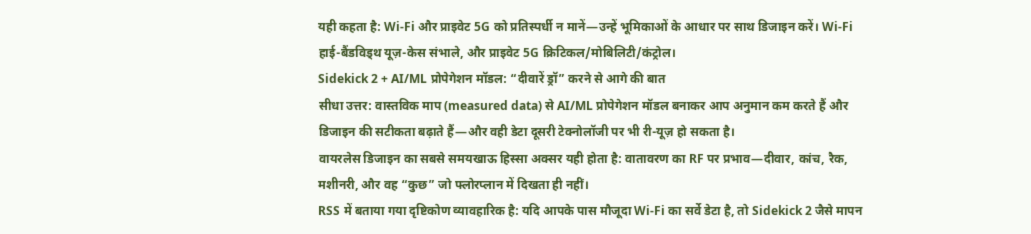यही कहता है: Wi‑Fi और प्राइवेट 5G को प्रतिस्पर्धी न मानें—उन्हें भूमिकाओं के आधार पर साथ डिजाइन करें। Wi‑Fi हाई-बैंडविड्थ यूज़-केस संभाले, और प्राइवेट 5G क्रिटिकल/मोबिलिटी/कंट्रोल।
Sidekick 2 + AI/ML प्रोपेगेशन मॉडल: “दीवारें ड्रॉ” करने से आगे की बात
सीधा उत्तर: वास्तविक माप (measured data) से AI/ML प्रोपेगेशन मॉडल बनाकर आप अनुमान कम करते हैं और डिजाइन की सटीकता बढ़ाते हैं—और वही डेटा दूसरी टेक्नोलॉजी पर भी री-यूज़ हो सकता है।
वायरलेस डिजाइन का सबसे समयखाऊ हिस्सा अक्सर यही होता है: वातावरण का RF पर प्रभाव—दीवार, कांच, रैक, मशीनरी, और वह “कुछ” जो फ्लोरप्लान में दिखता ही नहीं।
RSS में बताया गया दृष्टिकोण व्यावहारिक है: यदि आपके पास मौजूदा Wi‑Fi का सर्वे डेटा है, तो Sidekick 2 जैसे मापन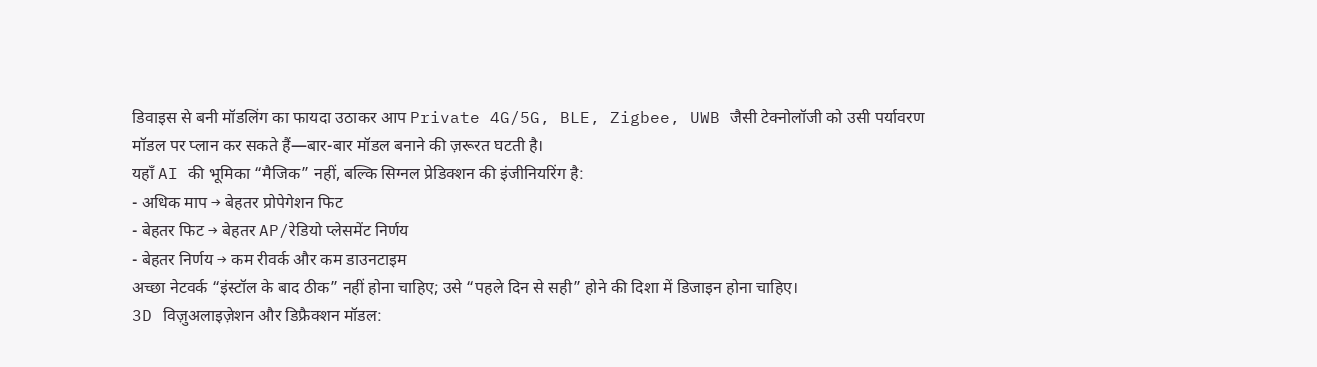डिवाइस से बनी मॉडलिंग का फायदा उठाकर आप Private 4G/5G, BLE, Zigbee, UWB जैसी टेक्नोलॉजी को उसी पर्यावरण मॉडल पर प्लान कर सकते हैं—बार-बार मॉडल बनाने की ज़रूरत घटती है।
यहाँ AI की भूमिका “मैजिक” नहीं, बल्कि सिग्नल प्रेडिक्शन की इंजीनियरिंग है:
- अधिक माप → बेहतर प्रोपेगेशन फिट
- बेहतर फिट → बेहतर AP/रेडियो प्लेसमेंट निर्णय
- बेहतर निर्णय → कम रीवर्क और कम डाउनटाइम
अच्छा नेटवर्क “इंस्टॉल के बाद ठीक” नहीं होना चाहिए; उसे “पहले दिन से सही” होने की दिशा में डिजाइन होना चाहिए।
3D विज़ुअलाइज़ेशन और डिफ्रैक्शन मॉडल: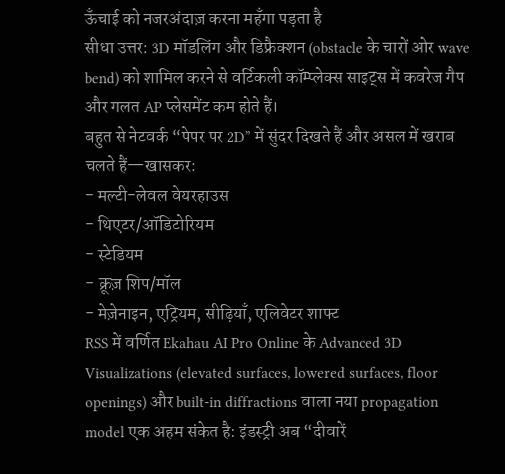ऊँचाई को नजरअंदाज़ करना महँगा पड़ता है
सीधा उत्तर: 3D मॉडलिंग और डिफ्रैक्शन (obstacle के चारों ओर wave bend) को शामिल करने से वर्टिकली कॉम्प्लेक्स साइट्स में कवरेज गैप और गलत AP प्लेसमेंट कम होते हैं।
बहुत से नेटवर्क “पेपर पर 2D” में सुंदर दिखते हैं और असल में खराब चलते हैं—खासकर:
- मल्टी-लेवल वेयरहाउस
- थिएटर/ऑडिटोरियम
- स्टेडियम
- क्रूज़ शिप/मॉल
- मेज़ेनाइन, एट्रियम, सीढ़ियाँ, एलिवेटर शाफ्ट
RSS में वर्णित Ekahau AI Pro Online के Advanced 3D Visualizations (elevated surfaces, lowered surfaces, floor openings) और built-in diffractions वाला नया propagation model एक अहम संकेत है: इंडस्ट्री अब “दीवारें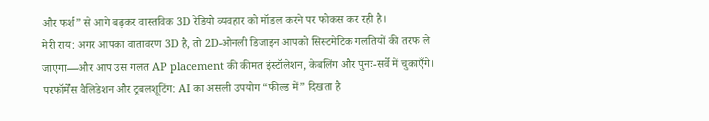और फर्श” से आगे बढ़कर वास्तविक 3D रेडियो व्यवहार को मॉडल करने पर फोकस कर रही है।
मेरी राय: अगर आपका वातावरण 3D है, तो 2D-ओनली डिजाइन आपको सिस्टमेटिक गलतियों की तरफ ले जाएगा—और आप उस गलत AP placement की कीमत इंस्टॉलेशन, केबलिंग और पुनः-सर्वे में चुकाएँगे।
परफॉर्मेंस वैलिडेशन और ट्रबलशूटिंग: AI का असली उपयोग “फील्ड में” दिखता है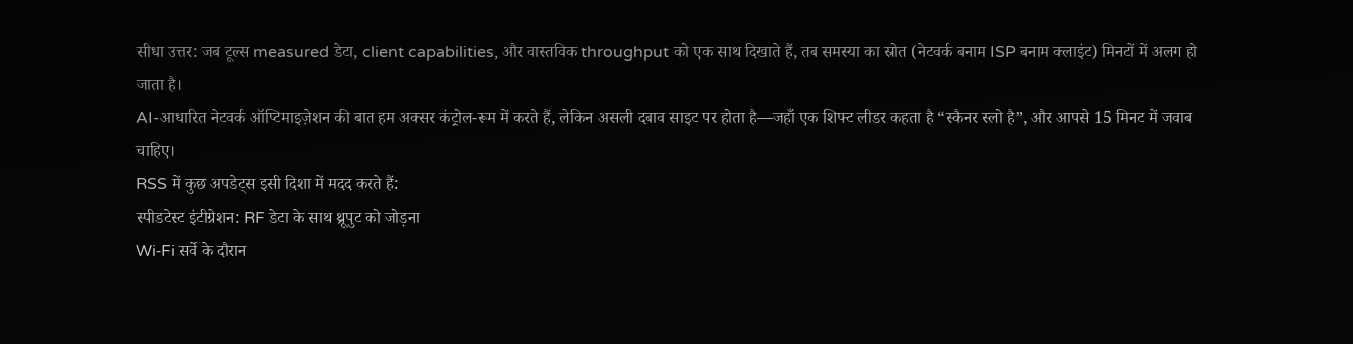सीधा उत्तर: जब टूल्स measured डेटा, client capabilities, और वास्तविक throughput को एक साथ दिखाते हैं, तब समस्या का स्रोत (नेटवर्क बनाम ISP बनाम क्लाइंट) मिनटों में अलग हो जाता है।
AI-आधारित नेटवर्क ऑप्टिमाइज़ेशन की बात हम अक्सर कंट्रोल-रूम में करते हैं, लेकिन असली दबाव साइट पर होता है—जहाँ एक शिफ्ट लीडर कहता है “स्कैनर स्लो है”, और आपसे 15 मिनट में जवाब चाहिए।
RSS में कुछ अपडेट्स इसी दिशा में मदद करते हैं:
स्पीडटेस्ट इंटीग्रेशन: RF डेटा के साथ थ्रूपुट को जोड़ना
Wi‑Fi सर्वे के दौरान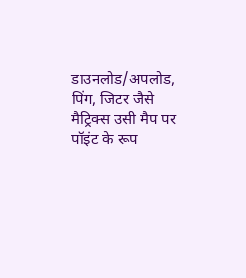डाउनलोड/अपलोड, पिंग, जिटर जैसे मैट्रिक्स उसी मैप पर पॉइंट के रूप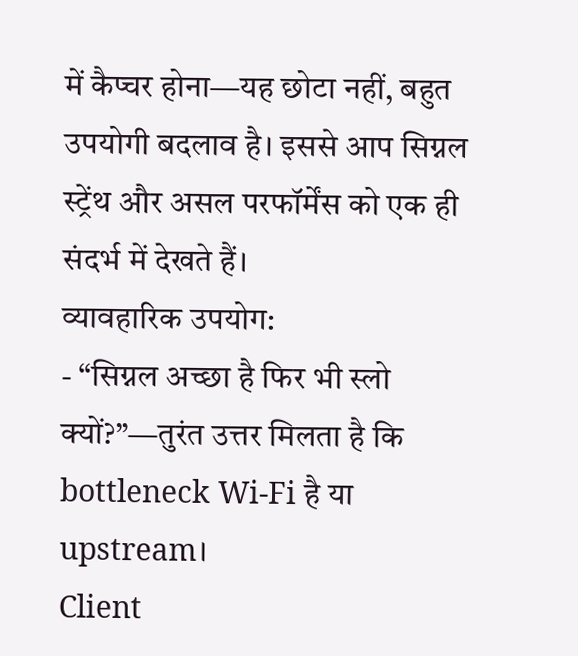में कैप्चर होना—यह छोटा नहीं, बहुत उपयोगी बदलाव है। इससे आप सिग्नल स्ट्रेंथ और असल परफॉर्मेंस को एक ही संदर्भ में देखते हैं।
व्यावहारिक उपयोग:
- “सिग्नल अच्छा है फिर भी स्लो क्यों?”—तुरंत उत्तर मिलता है कि bottleneck Wi‑Fi है या upstream।
Client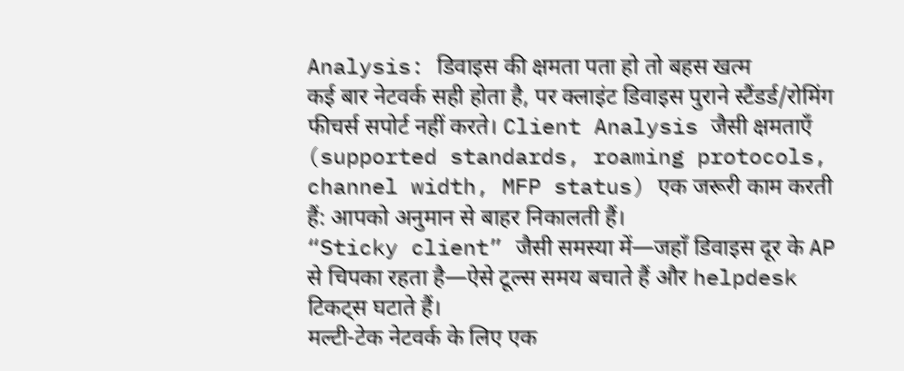Analysis: डिवाइस की क्षमता पता हो तो बहस खत्म
कई बार नेटवर्क सही होता है, पर क्लाइंट डिवाइस पुराने स्टैंडर्ड/रोमिंग फीचर्स सपोर्ट नहीं करते। Client Analysis जैसी क्षमताएँ (supported standards, roaming protocols, channel width, MFP status) एक जरूरी काम करती हैं: आपको अनुमान से बाहर निकालती हैं।
“Sticky client” जैसी समस्या में—जहाँ डिवाइस दूर के AP से चिपका रहता है—ऐसे टूल्स समय बचाते हैं और helpdesk टिकट्स घटाते हैं।
मल्टी-टेक नेटवर्क के लिए एक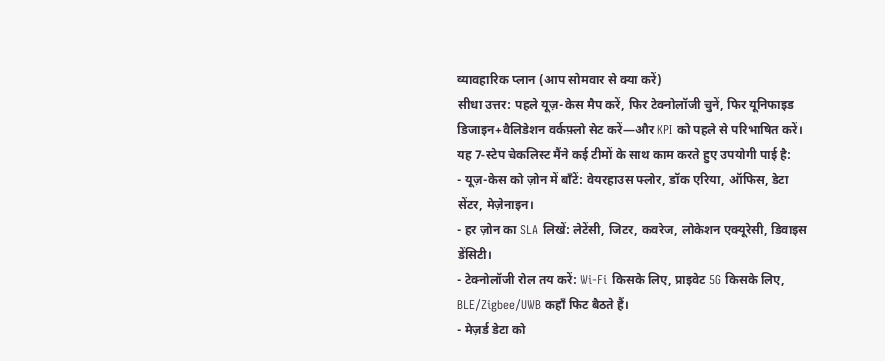व्यावहारिक प्लान (आप सोमवार से क्या करें)
सीधा उत्तर: पहले यूज़-केस मैप करें, फिर टेक्नोलॉजी चुनें, फिर यूनिफाइड डिजाइन+वैलिडेशन वर्कफ़्लो सेट करें—और KPI को पहले से परिभाषित करें।
यह 7‑स्टेप चेकलिस्ट मैंने कई टीमों के साथ काम करते हुए उपयोगी पाई है:
- यूज़-केस को ज़ोन में बाँटें: वेयरहाउस फ्लोर, डॉक एरिया, ऑफिस, डेटा सेंटर, मेज़ेनाइन।
- हर ज़ोन का SLA लिखें: लेटेंसी, जिटर, कवरेज, लोकेशन एक्यूरेसी, डिवाइस डेंसिटी।
- टेक्नोलॉजी रोल तय करें: Wi‑Fi किसके लिए, प्राइवेट 5G किसके लिए, BLE/Zigbee/UWB कहाँ फिट बैठते हैं।
- मेज़र्ड डेटा को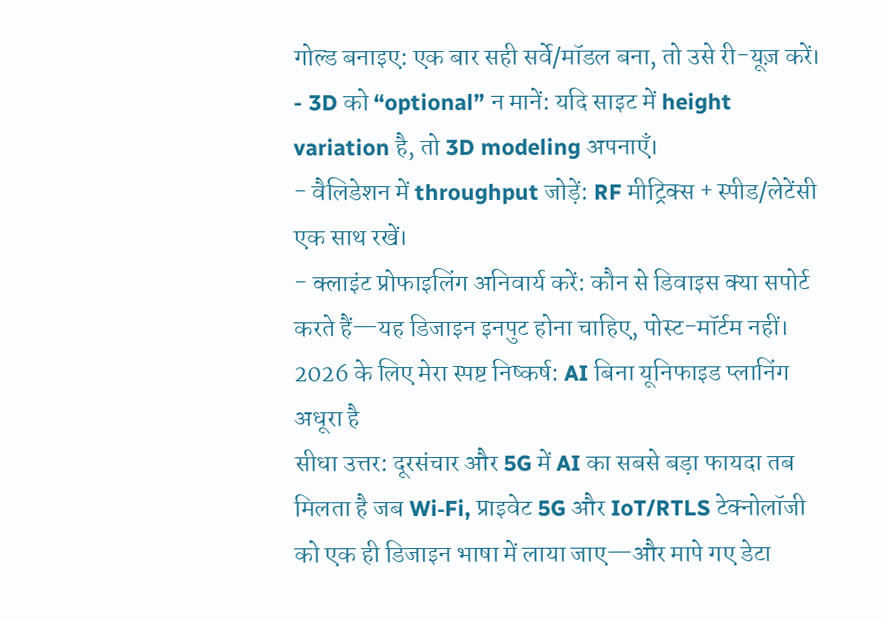गोल्ड बनाइए: एक बार सही सर्वे/मॉडल बना, तो उसे री-यूज़ करें।
- 3D को “optional” न मानें: यदि साइट में height variation है, तो 3D modeling अपनाएँ।
- वैलिडेशन में throughput जोड़ें: RF मीट्रिक्स + स्पीड/लेटेंसी एक साथ रखें।
- क्लाइंट प्रोफाइलिंग अनिवार्य करें: कौन से डिवाइस क्या सपोर्ट करते हैं—यह डिजाइन इनपुट होना चाहिए, पोस्ट-मॉर्टम नहीं।
2026 के लिए मेरा स्पष्ट निष्कर्ष: AI बिना यूनिफाइड प्लानिंग अधूरा है
सीधा उत्तर: दूरसंचार और 5G में AI का सबसे बड़ा फायदा तब मिलता है जब Wi‑Fi, प्राइवेट 5G और IoT/RTLS टेक्नोलॉजी को एक ही डिजाइन भाषा में लाया जाए—और मापे गए डेटा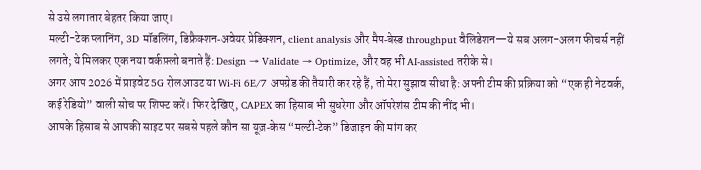से उसे लगातार बेहतर किया जाए।
मल्टी-टेक प्लानिंग, 3D मॉडलिंग, डिफ्रैक्शन‑अवेयर प्रेडिक्शन, client analysis और मैप‑बेस्ड throughput वैलिडेशन—ये सब अलग-अलग फीचर्स नहीं लगते; ये मिलकर एक नया वर्कफ़्लो बनाते हैं: Design → Validate → Optimize, और वह भी AI‑assisted तरीके से।
अगर आप 2026 में प्राइवेट 5G रोलआउट या Wi‑Fi 6E/7 अपग्रेड की तैयारी कर रहे हैं, तो मेरा सुझाव सीधा है: अपनी टीम की प्रक्रिया को “एक ही नेटवर्क, कई रेडियो” वाली सोच पर शिफ्ट करें। फिर देखिए, CAPEX का हिसाब भी सुधरेगा और ऑपरेशंस टीम की नींद भी।
आपके हिसाब से आपकी साइट पर सबसे पहले कौन सा यूज़‑केस “मल्टी‑टेक” डिजाइन की मांग कर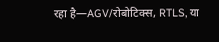रहा है—AGV/रोबोटिक्स, RTLS, या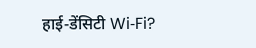हाई‑डेंसिटी Wi‑Fi?